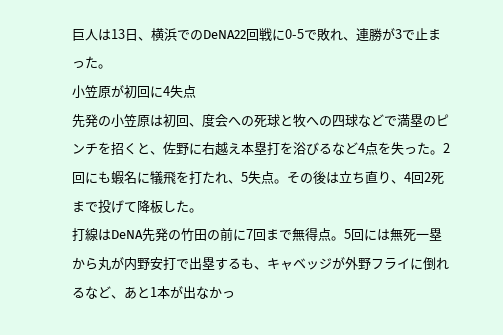巨人は13日、横浜でのDeNA22回戦に0-5で敗れ、連勝が3で止まった。
小笠原が初回に4失点
先発の小笠原は初回、度会への死球と牧への四球などで満塁のピンチを招くと、佐野に右越え本塁打を浴びるなど4点を失った。2回にも蝦名に犠飛を打たれ、5失点。その後は立ち直り、4回2死まで投げて降板した。
打線はDeNA先発の竹田の前に7回まで無得点。5回には無死一塁から丸が内野安打で出塁するも、キャベッジが外野フライに倒れるなど、あと1本が出なかっ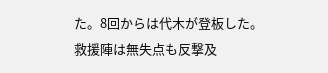た。8回からは代木が登板した。
救援陣は無失点も反撃及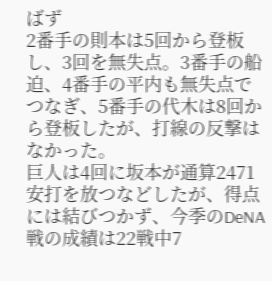ばず
2番手の則本は5回から登板し、3回を無失点。3番手の船迫、4番手の平内も無失点でつなぎ、5番手の代木は8回から登板したが、打線の反撃はなかった。
巨人は4回に坂本が通算2471安打を放つなどしたが、得点には結びつかず、今季のDeNA戦の成績は22戦中7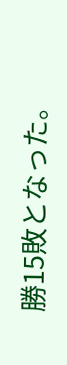勝15敗となった。